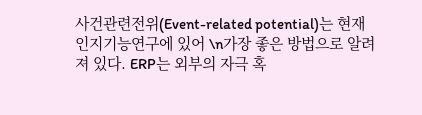사건관련전위(Event-related potential)는 현재 인지기능연구에 있어 \n가장 좋은 방법으로 알려져 있다. ERP는 외부의 자극 혹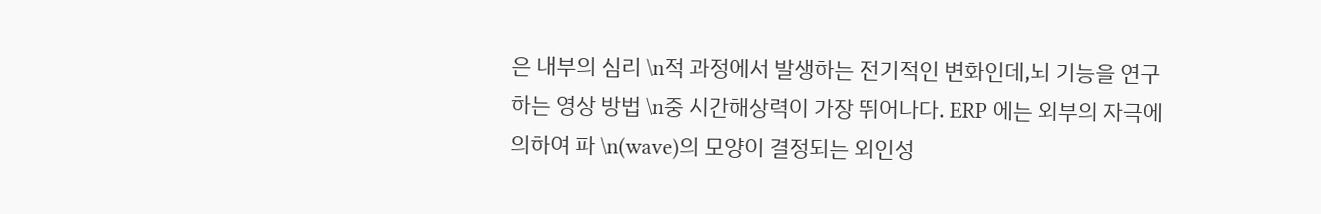은 내부의 심리 \n적 과정에서 발생하는 전기적인 변화인데,뇌 기능을 연구하는 영상 방법 \n중 시간해상력이 가장 뛰어나다. ERP 에는 외부의 자극에 의하여 파 \n(wave)의 모양이 결정되는 외인성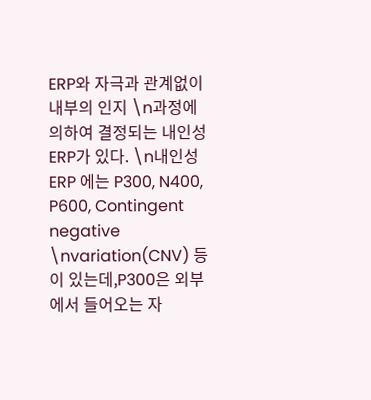ERP와 자극과 관계없이 내부의 인지 \n과정에 의하여 결정되는 내인성 ERP가 있다. \n내인성 ERP 에는 P300, N400, P600, Contingent negative \nvariation(CNV) 등이 있는데,P300은 외부에서 들어오는 자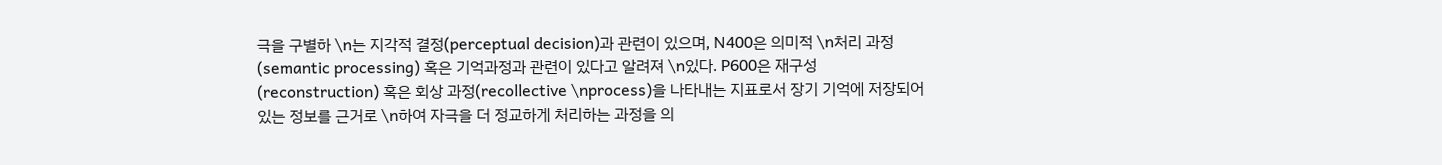극을 구별하 \n는 지각적 결정(perceptual decision)과 관련이 있으며, N400은 의미적 \n처리 과정(semantic processing) 혹은 기억과정과 관련이 있다고 알려져 \n있다. P600은 재구성(reconstruction) 혹은 회상 과정(recollective \nprocess)을 나타내는 지표로서 장기 기억에 저장되어 있는 정보를 근거로 \n하여 자극을 더 정교하게 처리하는 과정을 의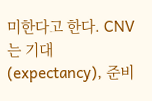미한다고 한다. CNV는 기대(expectancy), 준비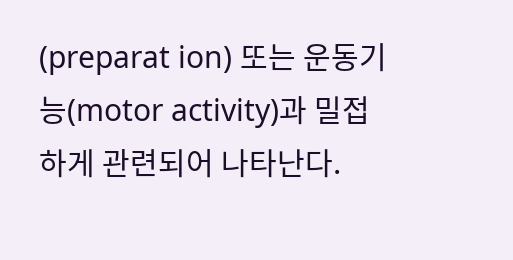(preparat ion) 또는 운동기능(motor activity)과 밀접하게 관련되어 나타난다.